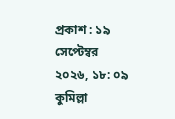প্রকাশ : ১৯ সেপ্টেম্বর ২০২৬, ১৮: ০৯
কুমিল্লা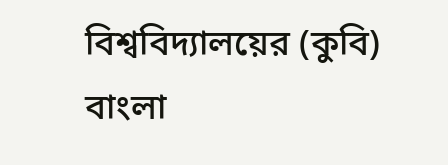বিশ্ববিদ্যালয়ের (কুবি) বাংলা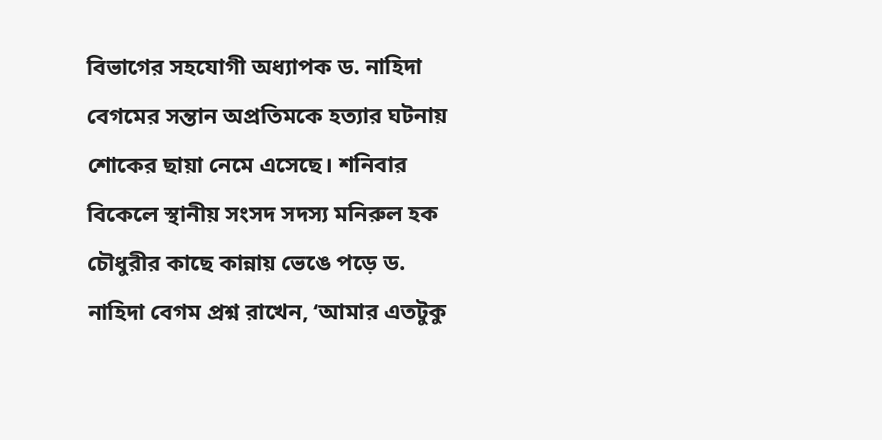বিভাগের সহযোগী অধ্যাপক ড. নাহিদা বেগমের সন্তান অপ্রতিমকে হত্যার ঘটনায় শোকের ছায়া নেমে এসেছে। শনিবার বিকেলে স্থানীয় সংসদ সদস্য মনিরুল হক চৌধুরীর কাছে কান্নায় ভেঙে পড়ে ড. নাহিদা বেগম প্রশ্ন রাখেন, ‘আমার এতটুকু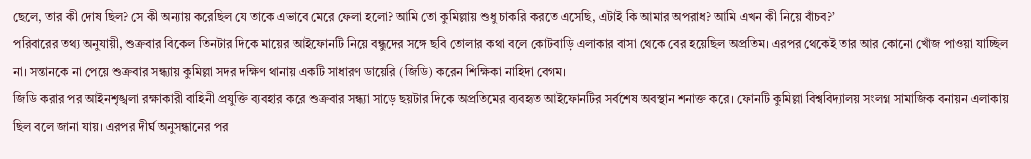ছেলে, তার কী দোষ ছিল? সে কী অন্যায় করেছিল যে তাকে এভাবে মেরে ফেলা হলো? আমি তো কুমিল্লায় শুধু চাকরি করতে এসেছি, এটাই কি আমার অপরাধ? আমি এখন কী নিয়ে বাঁচব?’
পরিবারের তথ্য অনুযায়ী, শুক্রবার বিকেল তিনটার দিকে মায়ের আইফোনটি নিয়ে বন্ধুদের সঙ্গে ছবি তোলার কথা বলে কোটবাড়ি এলাকার বাসা থেকে বের হয়েছিল অপ্রতিম। এরপর থেকেই তার আর কোনো খোঁজ পাওয়া যাচ্ছিল না। সন্তানকে না পেয়ে শুক্রবার সন্ধ্যায় কুমিল্লা সদর দক্ষিণ থানায় একটি সাধারণ ডায়েরি (জিডি) করেন শিক্ষিকা নাহিদা বেগম।
জিডি করার পর আইনশৃঙ্খলা রক্ষাকারী বাহিনী প্রযুক্তি ব্যবহার করে শুক্রবার সন্ধ্যা সাড়ে ছয়টার দিকে অপ্রতিমের ব্যবহৃত আইফোনটির সর্বশেষ অবস্থান শনাক্ত করে। ফোনটি কুমিল্লা বিশ্ববিদ্যালয় সংলগ্ন সামাজিক বনায়ন এলাকায় ছিল বলে জানা যায়। এরপর দীর্ঘ অনুসন্ধানের পর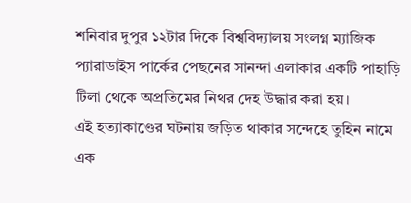শনিবার দুপুর ১২টার দিকে বিশ্ববিদ্যালয় সংলগ্ন ম্যাজিক প্যারাডাইস পার্কের পেছনের সানন্দা এলাকার একটি পাহাড়ি টিলা থেকে অপ্রতিমের নিথর দেহ উদ্ধার করা হয়।
এই হত্যাকাণ্ডের ঘটনায় জড়িত থাকার সন্দেহে তুহিন নামে এক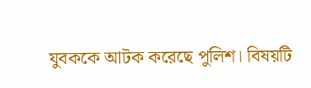যুবককে আটক করেছে পুলিশ। বিষয়টি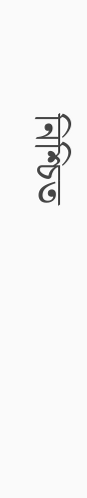নিশ্চিত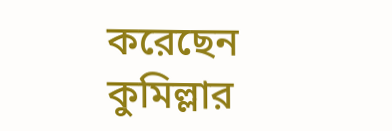করেছেন কুমিল্লার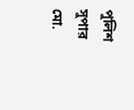পুলিশ সুপার মো.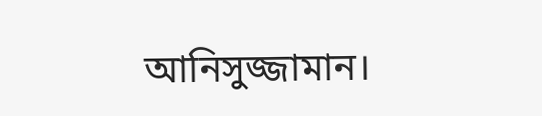আনিসুজ্জামান।